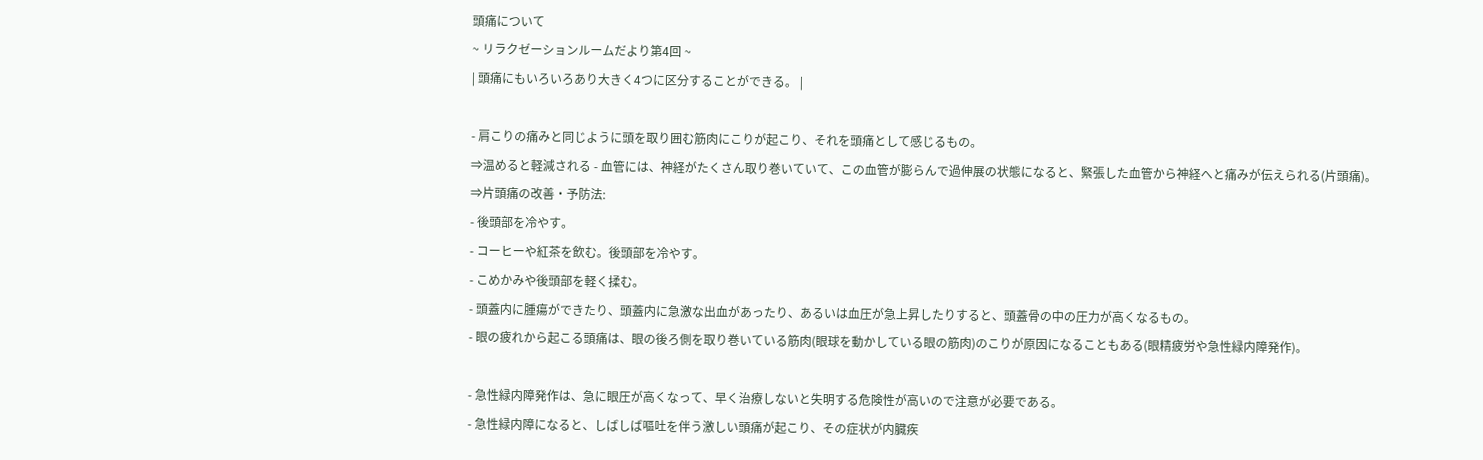頭痛について
~ リラクゼーションルームだより第4回 ~
| 頭痛にもいろいろあり大きく4つに区分することができる。 |

- 肩こりの痛みと同じように頭を取り囲む筋肉にこりが起こり、それを頭痛として感じるもの。
⇒温めると軽減される - 血管には、神経がたくさん取り巻いていて、この血管が膨らんで過伸展の状態になると、緊張した血管から神経へと痛みが伝えられる(片頭痛)。
⇒片頭痛の改善・予防法:
- 後頭部を冷やす。
- コーヒーや紅茶を飲む。後頭部を冷やす。
- こめかみや後頭部を軽く揉む。
- 頭蓋内に腫瘍ができたり、頭蓋内に急激な出血があったり、あるいは血圧が急上昇したりすると、頭蓋骨の中の圧力が高くなるもの。
- 眼の疲れから起こる頭痛は、眼の後ろ側を取り巻いている筋肉(眼球を動かしている眼の筋肉)のこりが原因になることもある(眼精疲労や急性緑内障発作)。

- 急性緑内障発作は、急に眼圧が高くなって、早く治療しないと失明する危険性が高いので注意が必要である。
- 急性緑内障になると、しばしば嘔吐を伴う激しい頭痛が起こり、その症状が内臓疾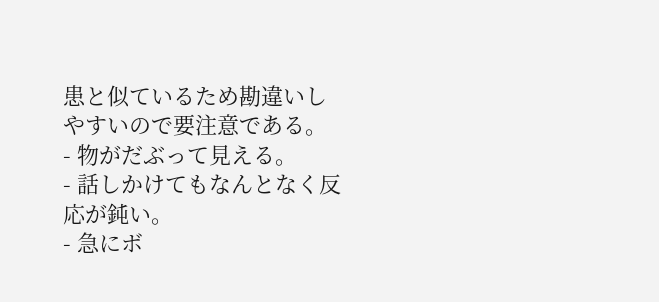患と似ているため勘違いしやすいので要注意である。
- 物がだぶって見える。
- 話しかけてもなんとなく反応が鈍い。
- 急にボ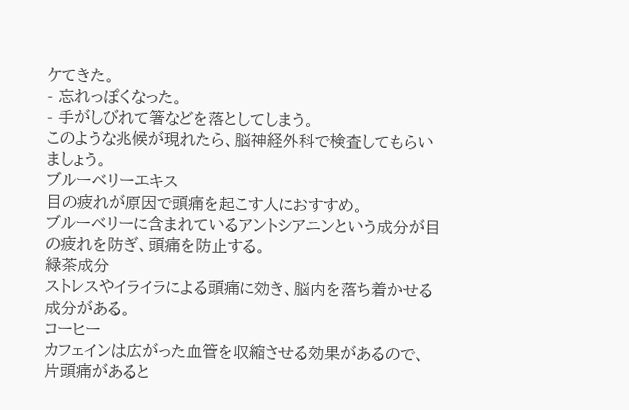ケてきた。
- 忘れっぽくなった。
- 手がしびれて箸などを落としてしまう。
このような兆候が現れたら、脳神経外科で検査してもらいましょう。
ブルーベリーエキス
目の疲れが原因で頭痛を起こす人におすすめ。
ブルーベリーに含まれているアントシアニンという成分が目の疲れを防ぎ、頭痛を防止する。
緑茶成分
ストレスやイライラによる頭痛に効き、脳内を落ち着かせる成分がある。
コーヒー
カフェインは広がった血管を収縮させる効果があるので、片頭痛があると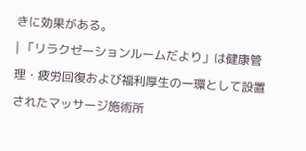きに効果がある。
| 「リラクゼーションルームだより」は健康管理・疲労回復および福利厚生の一環として設置されたマッサージ施術所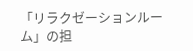「リラクゼーションルーム」の担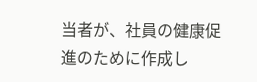当者が、社員の健康促進のために作成し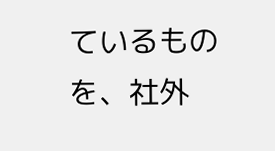ているものを、社外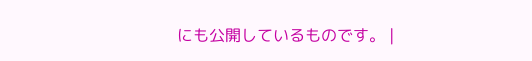にも公開しているものです。 |